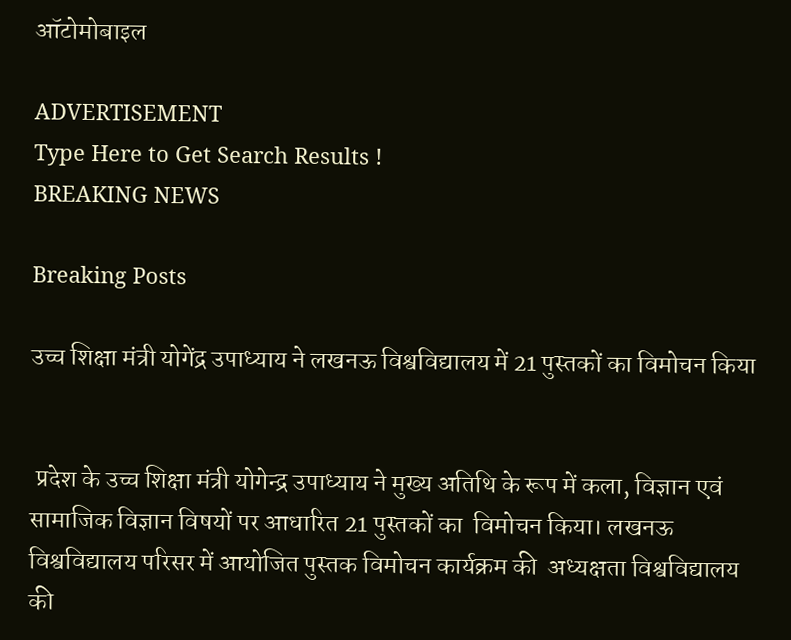ऑटोमोबाइल

ADVERTISEMENT
Type Here to Get Search Results !
BREAKING NEWS

Breaking Posts

उच्च शिक्षा मंत्री योगेंद्र उपाध्याय ने लखनऊ विश्वविद्यालय में 21 पुस्तकों का विमोचन किया


 प्रदेश के उच्च शिक्षा मंत्री योगेन्द्र उपाध्याय ने मुख्य अतिथि के रूप में कला, विज्ञान एवं सामाजिक विज्ञान विषयों पर आधारित 21 पुस्तकों का  विमोचन किया। लखनऊ विश्वविद्यालय परिसर में आयोजित पुस्तक विमोचन कार्यक्रम की  अध्यक्षता विश्वविद्यालय की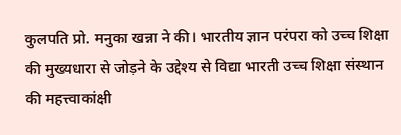कुलपति प्रो. मनुका खन्ना ने की। भारतीय ज्ञान परंपरा को उच्च शिक्षा की मुख्यधारा से जोड़ने के उद्देश्य से विद्या भारती उच्च शिक्षा संस्थान की महत्त्वाकांक्षी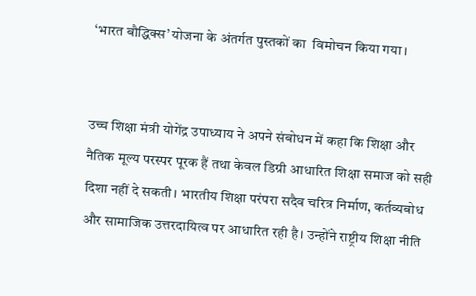‘भारत बौद्धिक्स’ योजना के अंतर्गत पुस्तकों का  विमोचन किया गया ।


उच्च शिक्षा मंत्री योगेंद्र उपाध्याय ने अपने संबोधन में कहा कि शिक्षा और नैतिक मूल्य परस्पर पूरक हैं तथा केवल डिग्री आधारित शिक्षा समाज को सही दिशा नहीं दे सकती। भारतीय शिक्षा परंपरा सदैव चरित्र निर्माण, कर्तव्यबोध और सामाजिक उत्तरदायित्व पर आधारित रही है। उन्होंने राष्ट्रीय शिक्षा नीति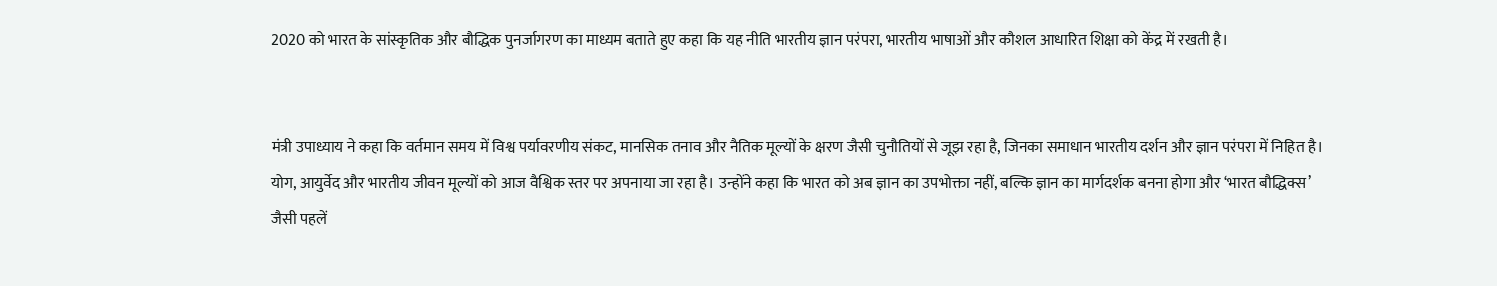2020 को भारत के सांस्कृतिक और बौद्धिक पुनर्जागरण का माध्यम बताते हुए कहा कि यह नीति भारतीय ज्ञान परंपरा, भारतीय भाषाओं और कौशल आधारित शिक्षा को केंद्र में रखती है।


मंत्री उपाध्याय ने कहा कि वर्तमान समय में विश्व पर्यावरणीय संकट, मानसिक तनाव और नैतिक मूल्यों के क्षरण जैसी चुनौतियों से जूझ रहा है, जिनका समाधान भारतीय दर्शन और ज्ञान परंपरा में निहित है। योग, आयुर्वेद और भारतीय जीवन मूल्यों को आज वैश्विक स्तर पर अपनाया जा रहा है। उन्होंने कहा कि भारत को अब ज्ञान का उपभोक्ता नहीं, बल्कि ज्ञान का मार्गदर्शक बनना होगा और ‘भारत बौद्धिक्स’ जैसी पहलें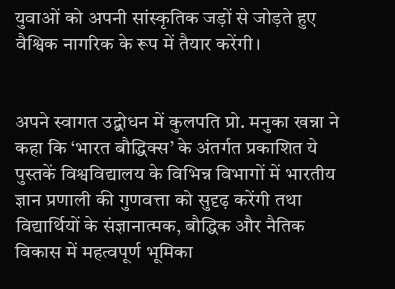युवाओं को अपनी सांस्कृतिक जड़ों से जोड़ते हुए वैश्विक नागरिक के रूप में तैयार करेंगी।


अपने स्वागत उद्बोधन में कुलपति प्रो. मनुका खन्ना ने कहा कि ‘भारत बौद्धिक्स’ के अंतर्गत प्रकाशित ये पुस्तकें विश्वविद्यालय के विभिन्न विभागों में भारतीय ज्ञान प्रणाली की गुणवत्ता को सुदृढ़ करेंगी तथा विद्यार्थियों के संज्ञानात्मक, बौद्धिक और नैतिक विकास में महत्वपूर्ण भूमिका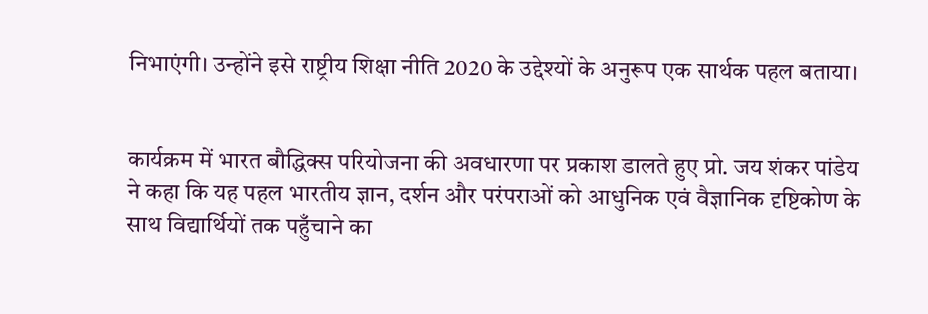निभाएंगी। उन्होंने इसे राष्ट्रीय शिक्षा नीति 2020 के उद्देश्यों के अनुरूप एक सार्थक पहल बताया।


कार्यक्रम में भारत बौद्धिक्स परियोजना की अवधारणा पर प्रकाश डालते हुए प्रो. जय शंकर पांडेय ने कहा कि यह पहल भारतीय ज्ञान, दर्शन और परंपराओं को आधुनिक एवं वैज्ञानिक दृष्टिकोण के साथ विद्यार्थियों तक पहुँचाने का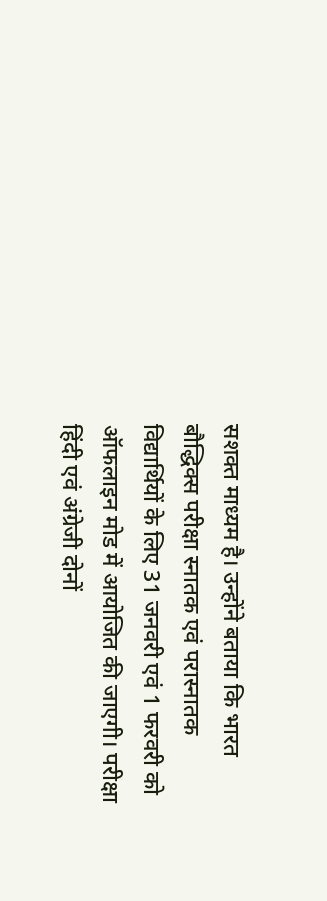सशक्त माध्यम है। उन्होंने बताया कि भारत बौद्धिक्स परीक्षा स्नातक एवं परास्नातक विद्यार्थियों के लिए 31 जनवरी एवं 1 फरवरी को ऑफलाइन मोड में आयोजित की जाएगी। परीक्षा हिंदी एवं अंग्रेजी दोनों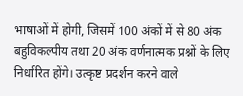भाषाओं में होगी, जिसमें 100 अंकों में से 80 अंक बहुविकल्पीय तथा 20 अंक वर्णनात्मक प्रश्नों के लिए निर्धारित होंगे। उत्कृष्ट प्रदर्शन करने वाले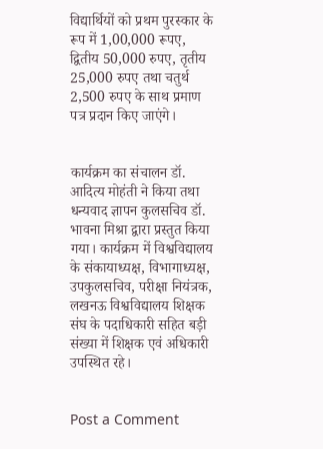विद्यार्थियों को प्रथम पुरस्कार के रूप में 1,00,000 रूपए, द्वितीय 50,000 रुपए, तृतीय 25,000 रुपए तथा चतुर्थ 2,500 रुपए के साथ प्रमाण पत्र प्रदान किए जाएंगे।


कार्यक्रम का संचालन डॉ. आदित्य मोहंती ने किया तथा धन्यवाद ज्ञापन कुलसचिव डॉ. भावना मिश्रा द्वारा प्रस्तुत किया गया। कार्यक्रम में विश्वविद्यालय के संकायाध्यक्ष, विभागाध्यक्ष, उपकुलसचिव, परीक्षा नियंत्रक, लखनऊ विश्वविद्यालय शिक्षक संघ के पदाधिकारी सहित बड़ी संख्या में शिक्षक एवं अधिकारी उपस्थित रहे।


Post a Comment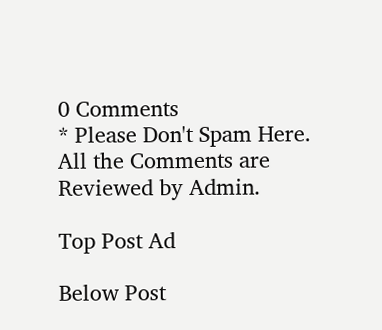0 Comments
* Please Don't Spam Here. All the Comments are Reviewed by Admin.

Top Post Ad

Below Post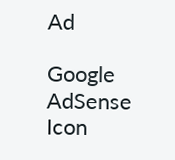Ad

Google AdSense Icon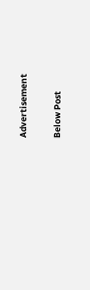Advertisement

Below Post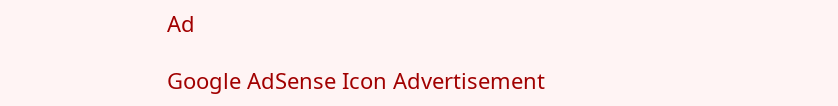Ad

Google AdSense Icon Advertisement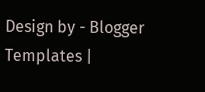Design by - Blogger Templates |